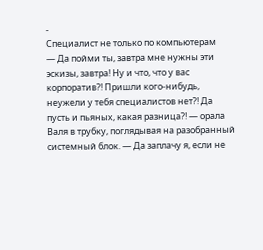-
Специалист не только по компьютерам
— Да пойми ты, завтра мне нужны эти эскизы, завтра! Ну и что, что у вас корпоратив?! Пришли кого-нибудь, неужели у тебя специалистов нет?! Да пусть и пьяных, какая разница?! — орала Валя в трубку, поглядывая на разобранный системный блок. — Да заплачу я, если не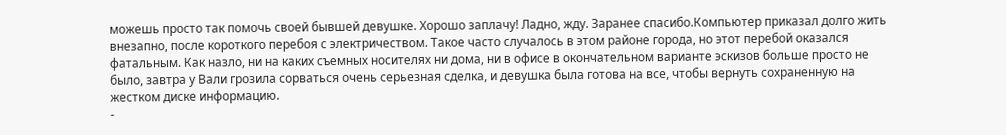можешь просто так помочь своей бывшей девушке. Хорошо заплачу! Ладно, жду. Заранее спасибо.Компьютер приказал долго жить внезапно, после короткого перебоя с электричеством. Такое часто случалось в этом районе города, но этот перебой оказался фатальным. Как назло, ни на каких съемных носителях ни дома, ни в офисе в окончательном варианте эскизов больше просто не было, завтра у Вали грозила сорваться очень серьезная сделка, и девушка была готова на все, чтобы вернуть сохраненную на жестком диске информацию.
-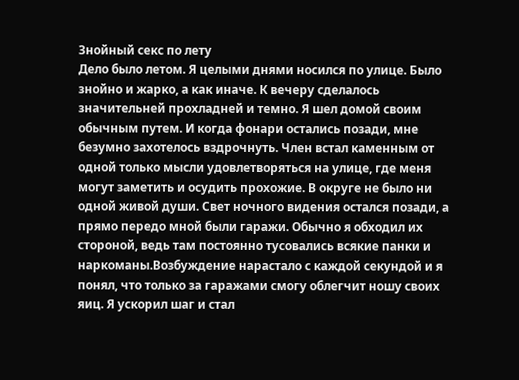Знойный секс по лету
Дело было летом. Я целыми днями носился по улице. Было знойно и жарко, а как иначе. К вечеру сделалось значительней прохладней и темно. Я шел домой своим обычным путем. И когда фонари остались позади, мне безумно захотелось вздрочнуть. Член встал каменным от одной только мысли удовлетворяться на улице, где меня могут заметить и осудить прохожие. В округе не было ни одной живой души. Свет ночного видения остался позади, а прямо передо мной были гаражи. Обычно я обходил их стороной, ведь там постоянно тусовались всякие панки и наркоманы.Возбуждение нарастало с каждой секундой и я понял, что только за гаражами смогу облегчит ношу своих яиц. Я ускорил шаг и стал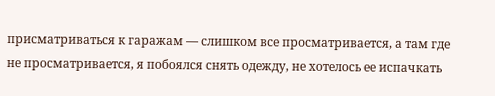присматриваться к гаражам — слишком все просматривается, а там где не просматривается, я побоялся снять одежду, не хотелось ее испачкать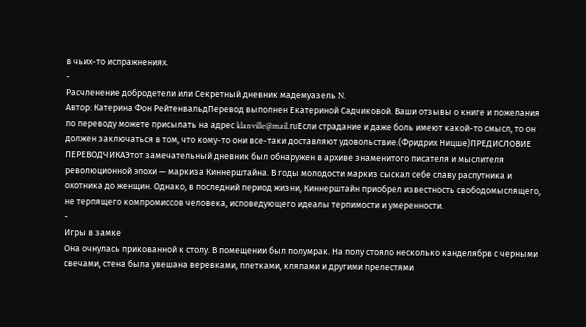в чьих-то испражнениях.
-
Расчленение добродетели или Секретный дневник мадемуазель N.
Автор: Катерина Фон РейтенвальдПеревод выполнен Екатериной Садчиковой. Ваши отзывы о книге и пожелания по переводу можете присылать на адрес klanville@mail.ruЕсли страдание и даже боль имеют какой-то смысл, то он должен заключаться в том, что кому-то они все-таки доставляют удовольствие.(Фридрих Ницше)ПРЕДИСЛОВИЕ ПЕРЕВОДЧИКАЭтот замечательный дневник был обнаружен в архиве знаменитого писателя и мыслителя революционной эпохи — маркиза Киннерштайна. В годы молодости маркиз сыскал себе славу распутника и охотника до женщин. Однако, в последний период жизни, Киннерштайн приобрел известность свободомыслящего, не терпящего компромиссов человека, исповедующего идеалы терпимости и умеренности.
-
Игры в замке
Она очнулась прикованной к столу. В помещении был полумрак. На полу стояло несколько канделябрв с черными свечами, стена была увешана веревками, плетками, кляпами и другими прелестями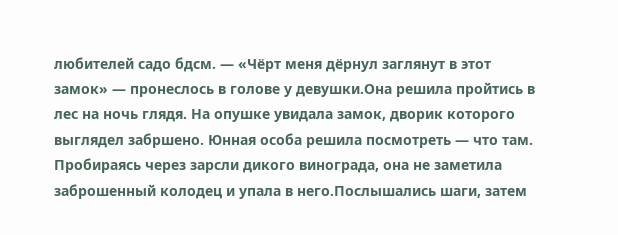любителей садо бдсм. — «Чёрт меня дёрнул заглянут в этот замок» — пронеслось в голове у девушки.Она решила пройтись в лес на ночь глядя. На опушке увидала замок, дворик которого выглядел забршено. Юнная особа решила посмотреть — что там. Пробираясь через зарсли дикого винограда, она не заметила заброшенный колодец и упала в него.Послышались шаги, затем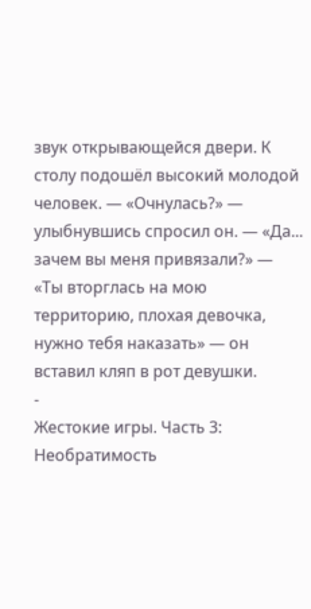звук открывающейся двери. К столу подошёл высокий молодой человек. — «Очнулась?» — улыбнувшись спросил он. — «Да... зачем вы меня привязали?» — «Ты вторглась на мою территорию, плохая девочка, нужно тебя наказать» — он вставил кляп в рот девушки.
-
Жестокие игры. Часть 3: Необратимость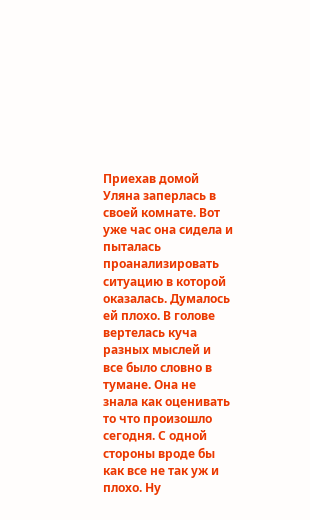Приехав домой Уляна заперлась в своей комнате. Вот уже час она сидела и пыталась проанализировать ситуацию в которой оказалась. Думалось ей плохо. В голове вертелась куча разных мыслей и все было словно в тумане. Она не знала как оценивать то что произошло сегодня. С одной стороны вроде бы как все не так уж и плохо. Ну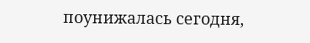поунижалась сегодня,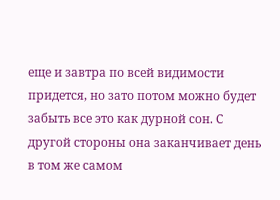еще и завтра по всей видимости придется, но зато потом можно будет забыть все это как дурной сон. С другой стороны она заканчивает день в том же самом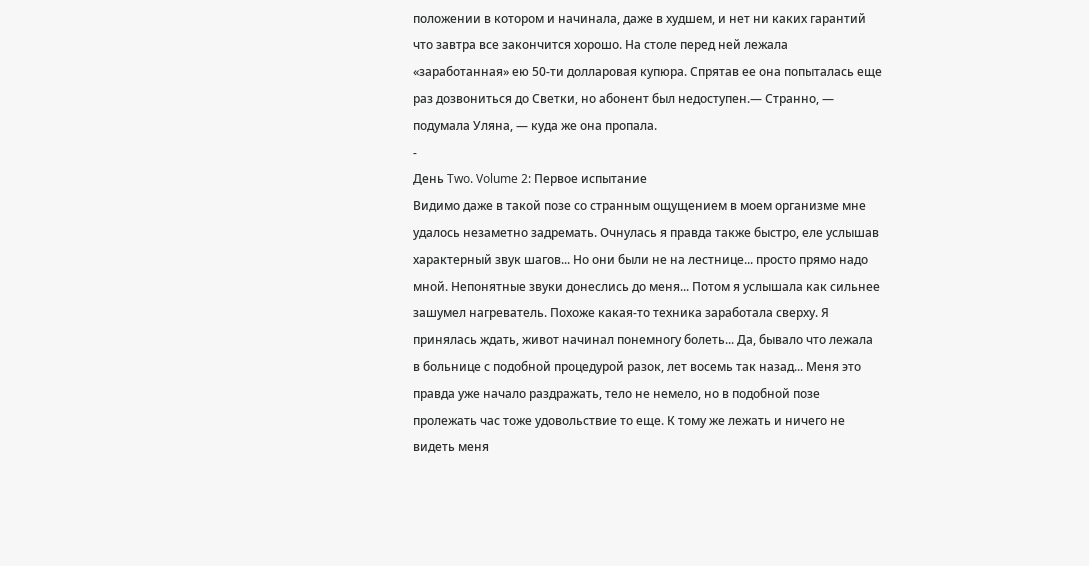положении в котором и начинала, даже в худшем, и нет ни каких гарантий что завтра все закончится хорошо. На столе перед ней лежала «заработанная» ею 50-ти долларовая купюра. Спрятав ее она попыталась еще раз дозвониться до Светки, но абонент был недоступен.— Странно, — подумала Уляна, — куда же она пропала.
-
День Two. Volume 2: Первое испытание
Видимо даже в такой позе со странным ощущением в моем организме мне удалось незаметно задремать. Очнулась я правда также быстро, еле услышав характерный звук шагов... Но они были не на лестнице... просто прямо надо мной. Непонятные звуки донеслись до меня... Потом я услышала как сильнее зашумел нагреватель. Похоже какая-то техника заработала сверху. Я принялась ждать, живот начинал понемногу болеть... Да, бывало что лежала в больнице с подобной процедурой разок, лет восемь так назад... Меня это правда уже начало раздражать, тело не немело, но в подобной позе пролежать час тоже удовольствие то еще. К тому же лежать и ничего не видеть меня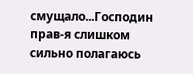смущало...Господин прав-я слишком сильно полагаюсь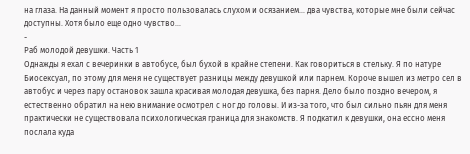на глаза. На данный момент я просто пользовалась слухом и осязанием... два чувства, которые мне были сейчас доступны. Хотя было еще одно чувство...
-
Раб молодой девушки. Часть 1
Однажды я ехал с вечеринки в автобусе, был бухой в крайне степени. Как говориться в стельку. Я по натуре Биосексуал, по этому для меня не существует разницы между девушкой или парнем. Короче вышел из метро сел в автобус и через пару остановок зашла красивая молодая девушка, без парня. Дело было поздно вечером, я естественно обратил на нею внимание осмотрел с ног до головы. И из-за того, что был сильно пьян для меня практически не существовала психологическая граница для знакомств. Я подкатил к девушки, она ессно меня послала куда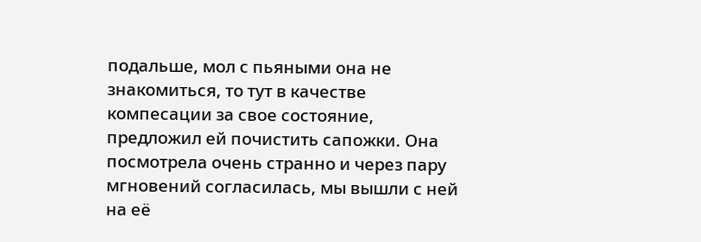подальше, мол с пьяными она не знакомиться, то тут в качестве компесации за свое состояние, предложил ей почистить сапожки. Она посмотрела очень странно и через пару мгновений согласилась, мы вышли с ней на её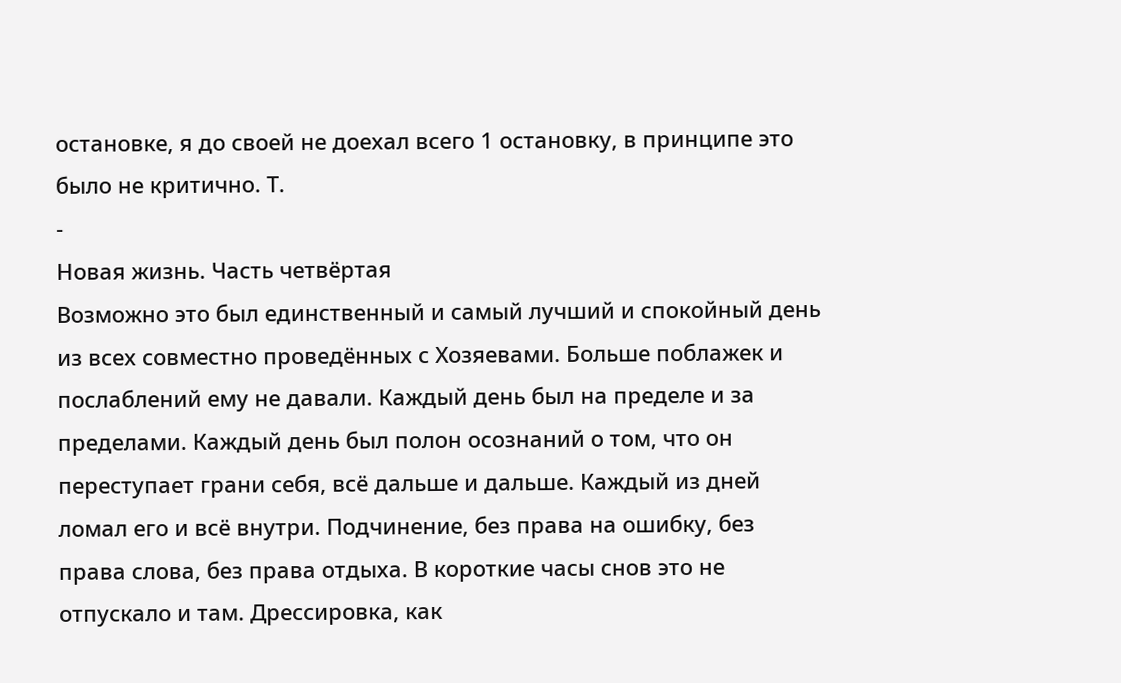остановке, я до своей не доехал всего 1 остановку, в принципе это было не критично. Т.
-
Новая жизнь. Часть четвёртая
Возможно это был единственный и самый лучший и спокойный день из всех совместно проведённых с Хозяевами. Больше поблажек и послаблений ему не давали. Каждый день был на пределе и за пределами. Каждый день был полон осознаний о том, что он переступает грани себя, всё дальше и дальше. Каждый из дней ломал его и всё внутри. Подчинение, без права на ошибку, без права слова, без права отдыха. В короткие часы снов это не отпускало и там. Дрессировка, как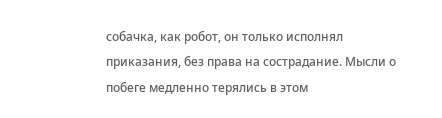собачка, как робот, он только исполнял приказания, без права на сострадание. Мысли о побеге медленно терялись в этом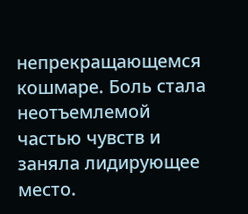непрекращающемся кошмаре. Боль стала неотъемлемой частью чувств и заняла лидирующее место.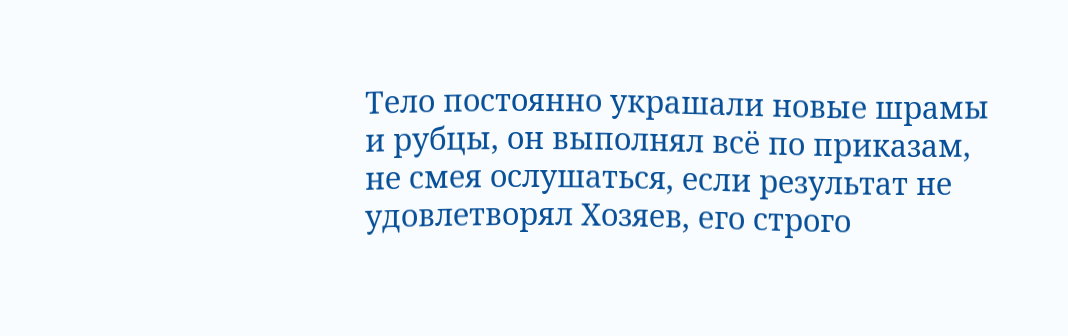Тело постоянно украшали новые шрамы и рубцы, он выполнял всё по приказам, не смея ослушаться, если результат не удовлетворял Хозяев, его строго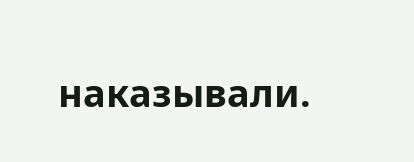наказывали.